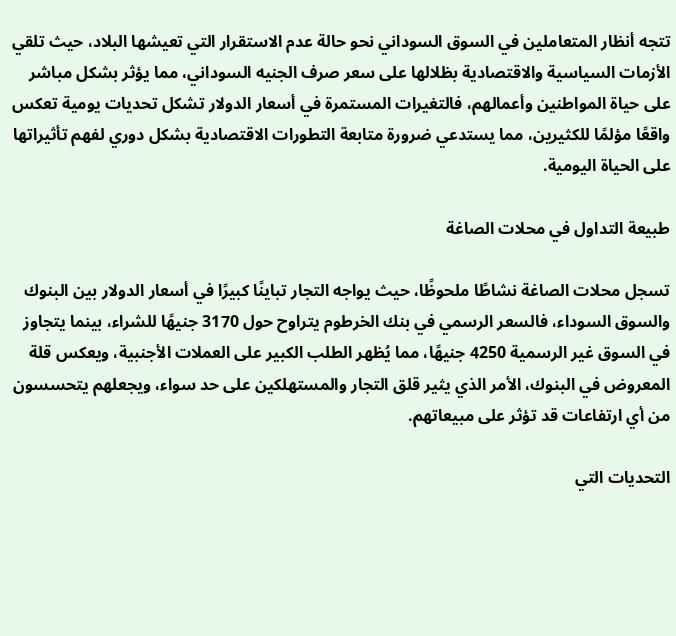تتجه أنظار المتعاملين في السوق السوداني نحو حالة عدم الاستقرار التي تعيشها البلاد، حيث تلقي الأزمات السياسية والاقتصادية بظلالها على سعر صرف الجنيه السوداني، مما يؤثر بشكل مباشر على حياة المواطنين وأعمالهم، فالتغيرات المستمرة في أسعار الدولار تشكل تحديات يومية تعكس واقعًا مؤلمًا للكثيرين، مما يستدعي ضرورة متابعة التطورات الاقتصادية بشكل دوري لفهم تأثيراتها على الحياة اليومية.

طبيعة التداول في محلات الصاغة

تسجل محلات الصاغة نشاطًا ملحوظًا، حيث يواجه التجار تباينًا كبيرًا في أسعار الدولار بين البنوك والسوق السوداء، فالسعر الرسمي في بنك الخرطوم يتراوح حول 3170 جنيهًا للشراء، بينما يتجاوز في السوق غير الرسمية 4250 جنيهًا، مما يُظهر الطلب الكبير على العملات الأجنبية، ويعكس قلة المعروض في البنوك، الأمر الذي يثير قلق التجار والمستهلكين على حد سواء، ويجعلهم يتحسسون من أي ارتفاعات قد تؤثر على مبيعاتهم.

التحديات التي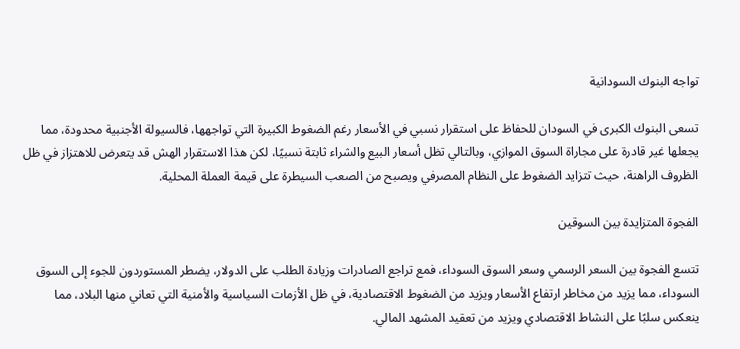تواجه البنوك السودانية

تسعى البنوك الكبرى في السودان للحفاظ على استقرار نسبي في الأسعار رغم الضغوط الكبيرة التي تواجهها، فالسيولة الأجنبية محدودة، مما يجعلها غير قادرة على مجاراة السوق الموازي، وبالتالي تظل أسعار البيع والشراء ثابتة نسبيًا، لكن هذا الاستقرار الهش قد يتعرض للاهتزاز في ظل الظروف الراهنة، حيث تتزايد الضغوط على النظام المصرفي ويصبح من الصعب السيطرة على قيمة العملة المحلية.

الفجوة المتزايدة بين السوقين

تتسع الفجوة بين السعر الرسمي وسعر السوق السوداء، فمع تراجع الصادرات وزيادة الطلب على الدولار، يضطر المستوردون للجوء إلى السوق السوداء، مما يزيد من مخاطر ارتفاع الأسعار ويزيد من الضغوط الاقتصادية، في ظل الأزمات السياسية والأمنية التي تعاني منها البلاد، مما ينعكس سلبًا على النشاط الاقتصادي ويزيد من تعقيد المشهد المالي.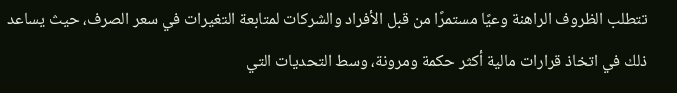تتطلب الظروف الراهنة وعيًا مستمرًا من قبل الأفراد والشركات لمتابعة التغيرات في سعر الصرف، حيث يساعد ذلك في اتخاذ قرارات مالية أكثر حكمة ومرونة، وسط التحديات التي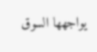يواجهها السوق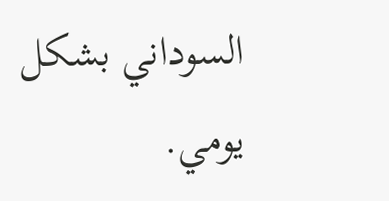السوداني بشكل يومي.